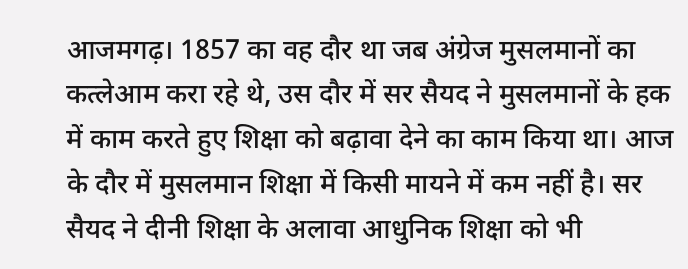आजमगढ़। 1857 का वह दौर था जब अंग्रेज मुसलमानों का कत्लेआम करा रहे थे, उस दौर में सर सैयद ने मुसलमानों के हक में काम करते हुए शिक्षा को बढ़ावा देने का काम किया था। आज के दौर में मुसलमान शिक्षा में किसी मायने में कम नहीं है। सर सैयद ने दीनी शिक्षा के अलावा आधुनिक शिक्षा को भी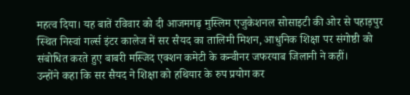महत्व दिया। यह बातें रविवार को दी आजमगढ़ मुस्लिम एजुकेशनल सोसाइटी की ओर से पहाड़पुर स्थित निस्वां गर्ल्स इंटर कालेज में सर सैयद का तालिमी मिशन, आधुनिक शिक्षा पर संगोष्ठी को संबोधित करते हुए बाबरी मस्जिद एक्शन कमेटी के कन्वीनर जफरयाब जिलानी ने कहीं।
उन्होंने कहा कि सर सैयद ने शिक्षा को हथियार के रुप प्रयोग कर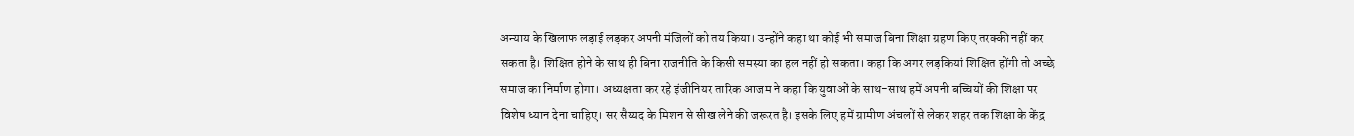अन्याय के खिलाफ लड़ाई लड़कर अपनी मंजिलों को तय किया। उन्होंने कहा था कोई भी समाज बिना शिक्षा ग्रहण किए तरक्की नहीं कर सकता है। शिक्षित होने के साथ ही बिना राजनीति के किसी समस्या का हल नहीं हो सकता। कहा कि अगर लड़कियां शिक्षित होंगी तो अच्छे समाज का निर्माण होगा। अध्यक्षता कर रहे इंजीनियर तारिक आजम ने कहा कि युवाओं के साथ-साथ हमें अपनी बच्चियों की शिक्षा पर विशेष ध्यान देना चाहिए। सर सैय्यद के मिशन से सीख लेने की जरूरत है। इसके लिए हमें ग्रामीण अंचलों से लेकर शहर तक शिक्षा के केंद्र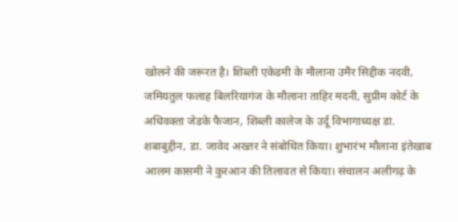खोलने की जरूरत है। शिब्ली एकेडमी के मौलाना उमैर सिद्दीक नदवी, जमियतुल फलाह बिलरियागंज के मौलाना ताहिर मदनी, सुप्रीम कोर्ट के अधिवक्ता जेडके फैजान, शिब्ली कालेज के उर्दू विभागाध्यक्ष डा. शबाबुद्दीन, डा. जावेद अख्तर ने संबोधित किया। शुभारंभ मौलाना इंतेखाब आलम कासमी ने कुरआन की तिलावत से किया। संचालन अलीगढ़ के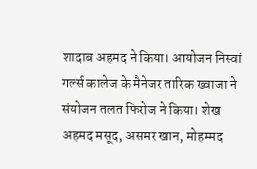शादाब अहमद ने किया। आयोजन निस्वां गर्ल्स कालेज के मैनेजर तारिक ख्वाजा ने संयोजन तलत फिरोज ने किया। शेख अहमद मसूद, असमर खान, मोहम्मद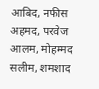आबिद, नफीस अहमद, परवेज आलम, मोहम्मद सलीम, शमशाद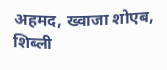अहमद, ख्वाजा शोएब, शिब्ली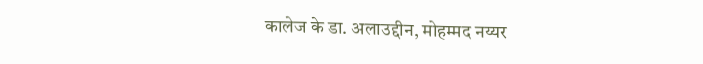कालेज के डा. अलाउद्दीन, मोहम्मद नय्यर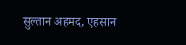सुल्तान अहमद, एहसान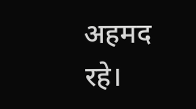अहमद रहे।